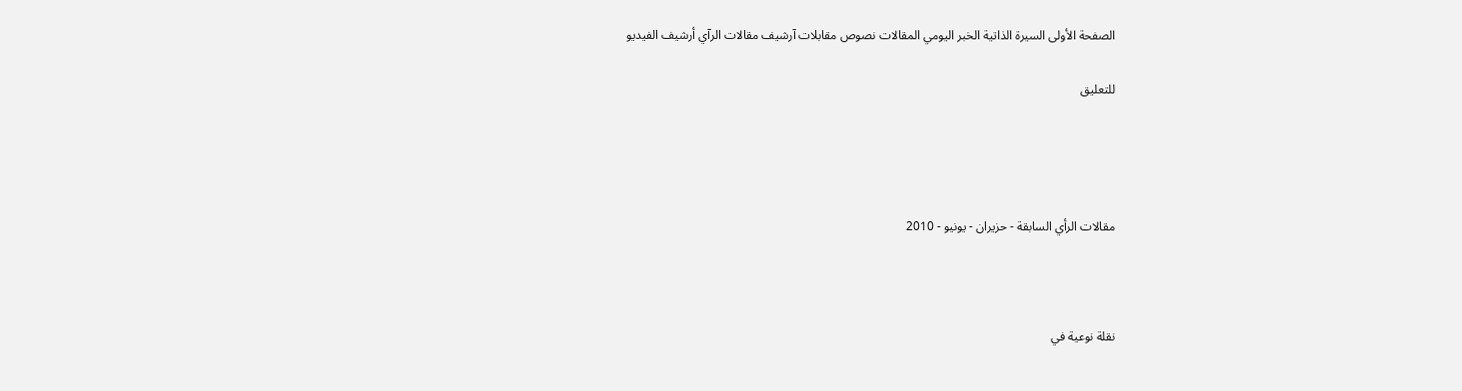الصفحة الأولى السيرة الذاتية الخبر اليومي المقالات نصوص مقابلات آرشيف مقالات الرآي أرشيف الفيديو

للتعليق




مقالات الرأي السابقة - حزيران - يونيو - 2010



نقلة نوعية في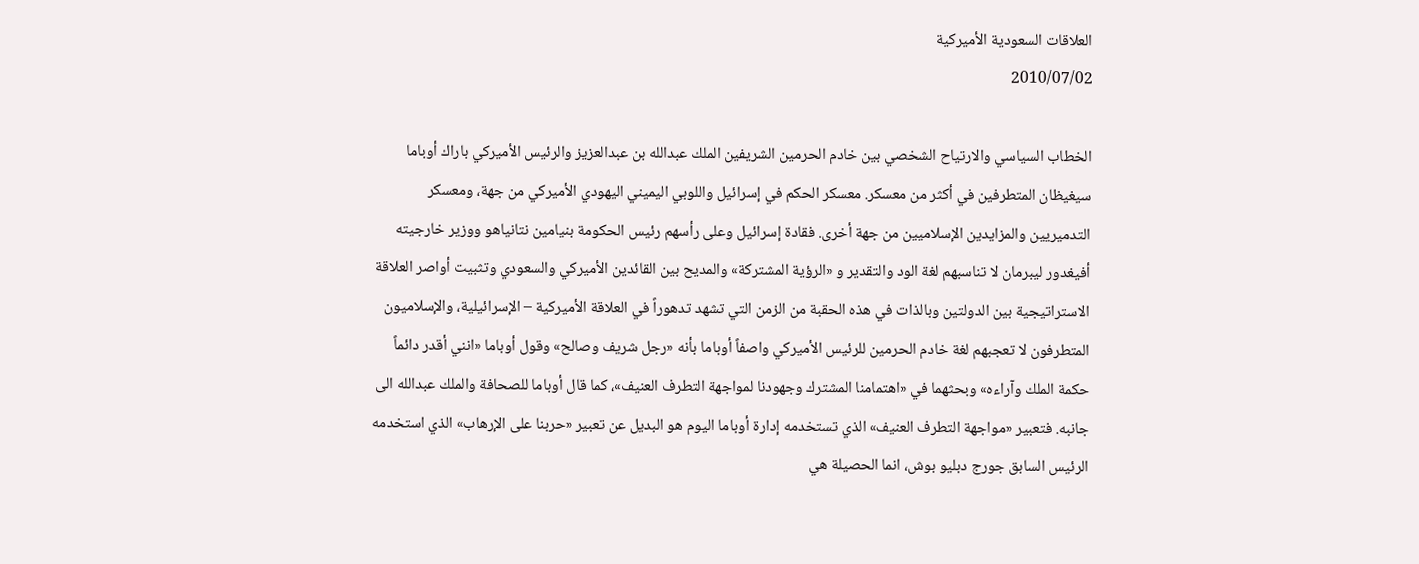العلاقات السعودية الأميركية
2010/07/02

الخطاب السياسي والارتياح الشخصي بين خادم الحرمين الشريفين الملك عبدالله بن عبدالعزيز والرئيس الأميركي باراك أوباما سيغيظان المتطرفين في أكثر من معسكر. معسكر الحكم في إسرائيل واللوبي اليميني اليهودي الأميركي من جهة، ومعسكر التدميريين والمزايدين الإسلاميين من جهة أخرى. فقادة إسرائيل وعلى رأسهم رئيس الحكومة بنيامين نتانياهو ووزير خارجيته أفيغدور ليبرمان لا تناسبهم لغة الود والتقدير و «الرؤية المشتركة» والمديح بين القائدين الأميركي والسعودي وتثبيت أواصر العلاقة الاستراتيجية بين الدولتين وبالذات في هذه الحقبة من الزمن التي تشهد تدهوراً في العلاقة الأميركية – الإسرائيلية، والإسلاميون المتطرفون لا تعجبهم لغة خادم الحرمين للرئيس الأميركي واصفاً أوباما بأنه «رجل شريف وصالح» وقول أوباما «انني أقدر دائماً حكمة الملك وآراءه» وبحثهما في «اهتمامنا المشترك وجهودنا لمواجهة التطرف العنيف»، كما قال أوباما للصحافة والملك عبدالله الى جانبه. فتعبير «مواجهة التطرف العنيف» الذي تستخدمه إدارة أوباما اليوم هو البديل عن تعبير «حربنا على الإرهاب» الذي استخدمه الرئيس السابق جورج دبليو بوش، انما الحصيلة هي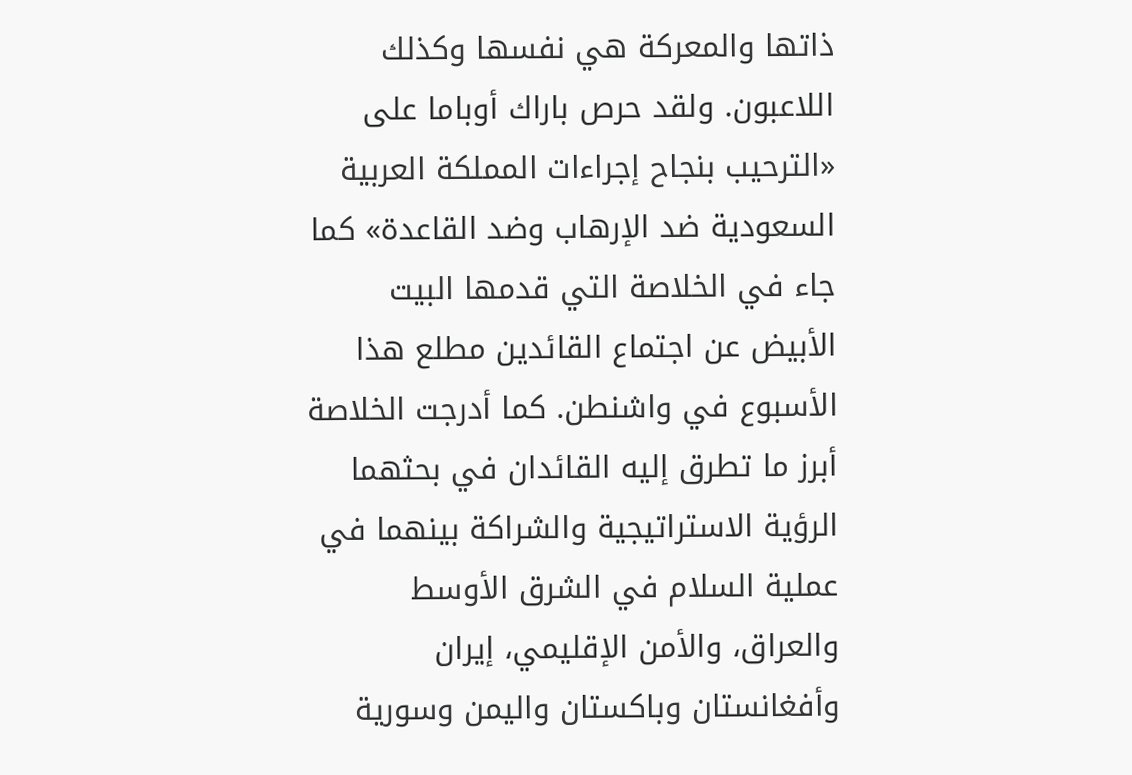ذاتها والمعركة هي نفسها وكذلك اللاعبون. ولقد حرص باراك أوباما على «الترحيب بنجاح إجراءات المملكة العربية السعودية ضد الإرهاب وضد القاعدة» كما جاء في الخلاصة التي قدمها البيت الأبيض عن اجتماع القائدين مطلع هذا الأسبوع في واشنطن. كما أدرجت الخلاصة أبرز ما تطرق إليه القائدان في بحثهما الرؤية الاستراتيجية والشراكة بينهما في عملية السلام في الشرق الأوسط والعراق، والأمن الإقليمي، إيران وأفغانستان وباكستان واليمن وسورية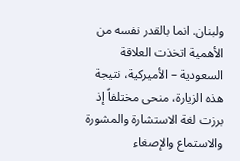ولبنان. انما بالقدر نفسه من الأهمية اتخذت العلاقة السعودية – الأميركية، نتيجة هذه الزيارة، منحى مختلفاً إذ برزت لغة الاستشارة والمشورة والاستماع والإصغاء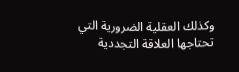وكذلك العقلية الضرورية التي تحتاجها العلاقة التجددية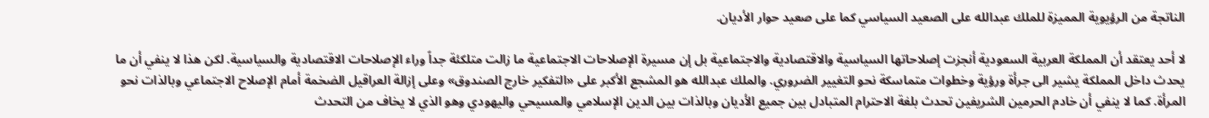الناتجة من الرؤيوية المميزة للملك عبدالله على الصعيد السياسي كما على صعيد حوار الأديان.

لا أحد يعتقد أن المملكة العربية السعودية أنجزت إصلاحاتها السياسية والاقتصادية والاجتماعية بل إن مسيرة الإصلاحات الاجتماعية ما زالت متلكئة جداً وراء الإصلاحات الاقتصادية والسياسية. لكن هذا لا ينفي أن ما يحدث داخل المملكة يشير الى جرأة ورؤية وخطوات متماسكة نحو التغيير الضروري. والملك عبدالله هو المشجع الأكبر على «التفكير خارج الصندوق» وعلى إزالة العراقيل الضخمة أمام الإصلاح الاجتماعي وبالذات نحو المرأة. كما لا ينفي أن خادم الحرمين الشريفين تحدث بلغة الاحترام المتبادل بين جميع الأديان وبالذات بين الدين الإسلامي والمسيحي واليهودي وهو الذي لا يخاف من التحدث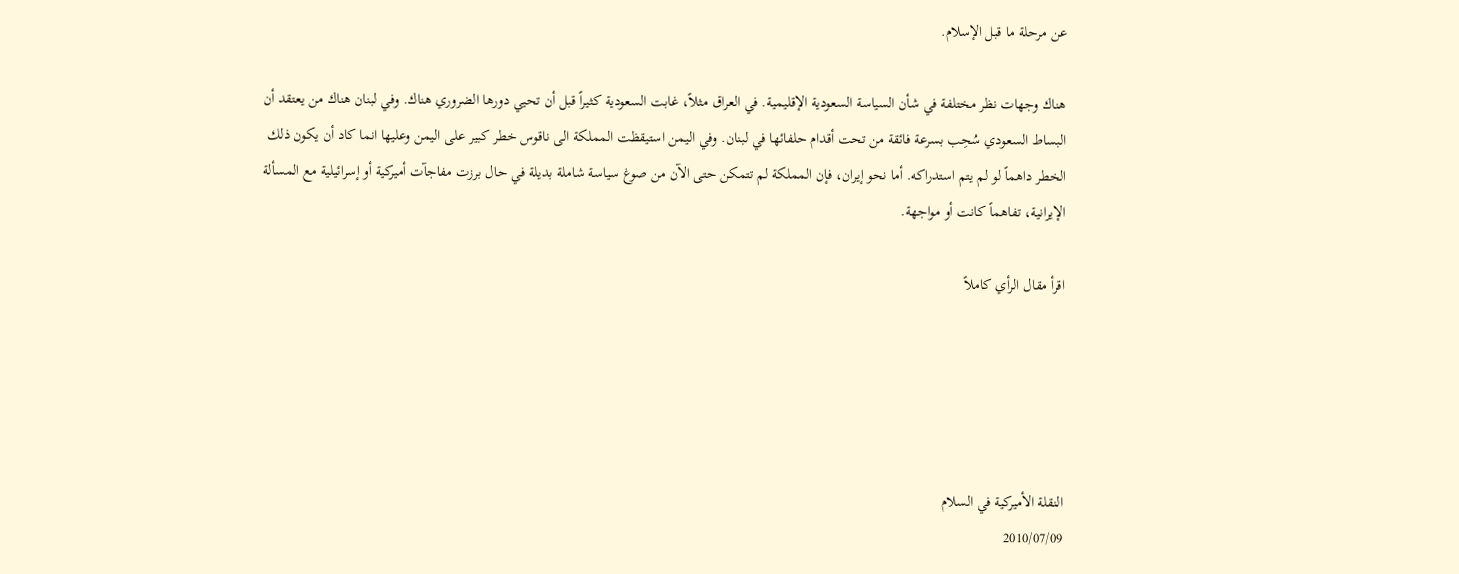عن مرحلة ما قبل الإسلام.

هناك وجهات نظر مختلفة في شأن السياسة السعودية الإقليمية. في العراق مثلاً، غابت السعودية كثيراً قبل أن تحيي دورها الضروري هناك. وفي لبنان هناك من يعتقد أن البساط السعودي سُحِب بسرعة فائقة من تحت أقدام حلفائها في لبنان. وفي اليمن استيقظت المملكة الى ناقوس خطر كبير على اليمن وعليها انما كاد أن يكون ذلك الخطر داهماً لو لم يتم استدراكه. أما نحو إيران، فإن المملكة لم تتمكن حتى الآن من صوغ سياسة شاملة بديلة في حال برزت مفاجآت أميركية أو إسرائيلية مع المسألة الإيرانية، تفاهماً كانت أو مواجهة.

اقرأ مقال الرأي كاملاً





النقلة الأميركية في السلام
2010/07/09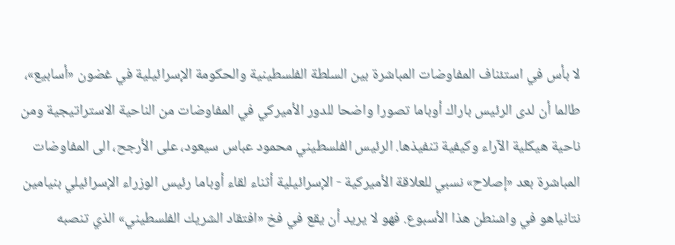لا بأس في استئناف المفاوضات المباشرة بين السلطة الفلسطينية والحكومة الإسرائيلية في غضون «أسابيع»، طالما أن لدى الرئيس باراك أوباما تصورا واضحا للدور الأميركي في المفاوضات من الناحية الاستراتيجية ومن ناحية هيكلية الآراء وكيفية تنفيذها. الرئيس الفلسطيني محمود عباس سيعود، على الأرجح، الى المفاوضات المباشرة بعد «إصلاح» نسبي للعلاقة الأميركية - الإسرائيلية أثناء لقاء أوباما رئيس الوزراء الإسرائيلي بنيامين نتانياهو في واشنطن هذا الأسبوع. فهو لا يريد أن يقع في فخ «افتقاد الشريك الفلسطيني» الذي تنصبه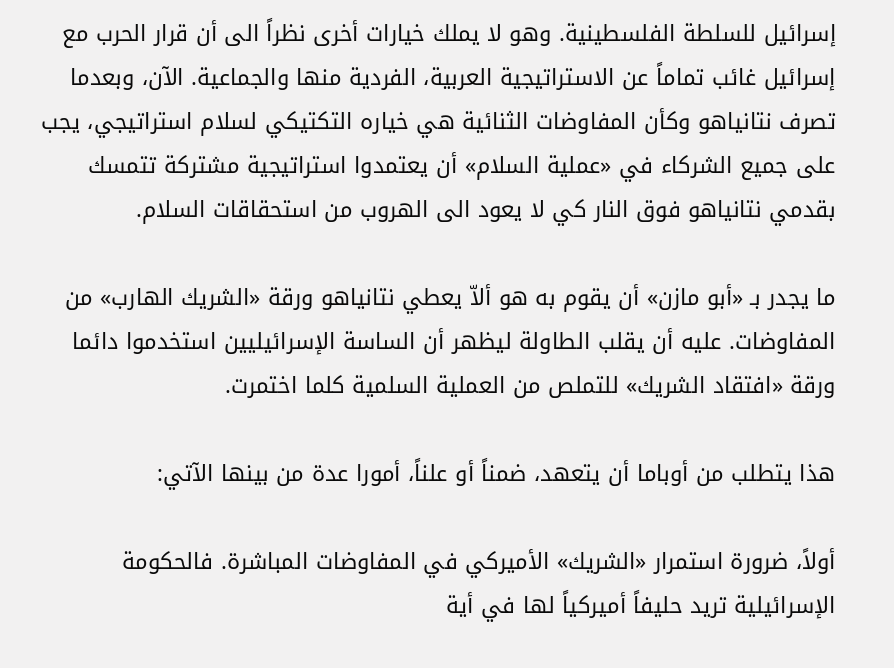إسرائيل للسلطة الفلسطينية. وهو لا يملك خيارات أخرى نظراً الى أن قرار الحرب مع إسرائيل غائب تماماً عن الاستراتيجية العربية، الفردية منها والجماعية. الآن، وبعدما تصرف نتانياهو وكأن المفاوضات الثنائية هي خياره التكتيكي لسلام استراتيجي، يجب على جميع الشركاء في «عملية السلام» أن يعتمدوا استراتيجية مشتركة تتمسك بقدمي نتانياهو فوق النار كي لا يعود الى الهروب من استحقاقات السلام.

ما يجدر بـ «أبو مازن» أن يقوم به هو ألاّ يعطي نتانياهو ورقة «الشريك الهارب» من المفاوضات. عليه أن يقلب الطاولة ليظهر أن الساسة الإسرائيليين استخدموا دائما ورقة «افتقاد الشريك» للتملص من العملية السلمية كلما اختمرت.

هذا يتطلب من أوباما أن يتعهد، ضمناً أو علناً، أمورا عدة من بينها الآتي:

أولاً، ضرورة استمرار «الشريك» الأميركي في المفاوضات المباشرة. فالحكومة الإسرائيلية تريد حليفاً أميركياً لها في أية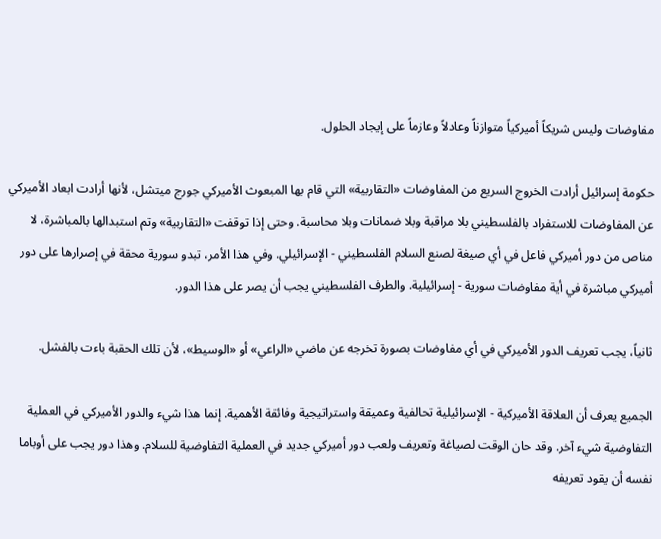مفاوضات وليس شريكاً أميركياً متوازناً وعادلاً وعازماً على إيجاد الحلول.

حكومة إسرائيل أرادت الخروج السريع من المفاوضات «التقاربية» التي قام بها المبعوث الأميركي جورج ميتشل، لأنها أرادت ابعاد الأميركي عن المفاوضات للاستفراد بالفلسطيني بلا مراقبة وبلا ضمانات وبلا محاسبة. وحتى إذا توقفت «التقاربية» وتم استبدالها بالمباشرة، لا مناص من دور أميركي فاعل في أي صيغة لصنع السلام الفلسطيني - الإسرائيلي. وفي هذا الأمر، تبدو سورية محقة في إصرارها على دور أميركي مباشرة في أية مفاوضات سورية - إسرائيلية. والطرف الفلسطيني يجب أن يصر على هذا الدور.

ثانياً، يجب تعريف الدور الأميركي في أي مفاوضات بصورة تخرجه عن ماضي «الراعي» أو «الوسيط»، لأن تلك الحقبة باءت بالفشل.

الجميع يعرف أن العلاقة الأميركية - الإسرائيلية تحالفية وعميقة واستراتيجية وفائقة الأهمية. إنما هذا شيء والدور الأميركي في العملية التفاوضية شيء آخر. وقد حان الوقت لصياغة وتعريف ولعب دور أميركي جديد في العملية التفاوضية للسلام. وهذا دور يجب على أوباما نفسه أن يقود تعريفه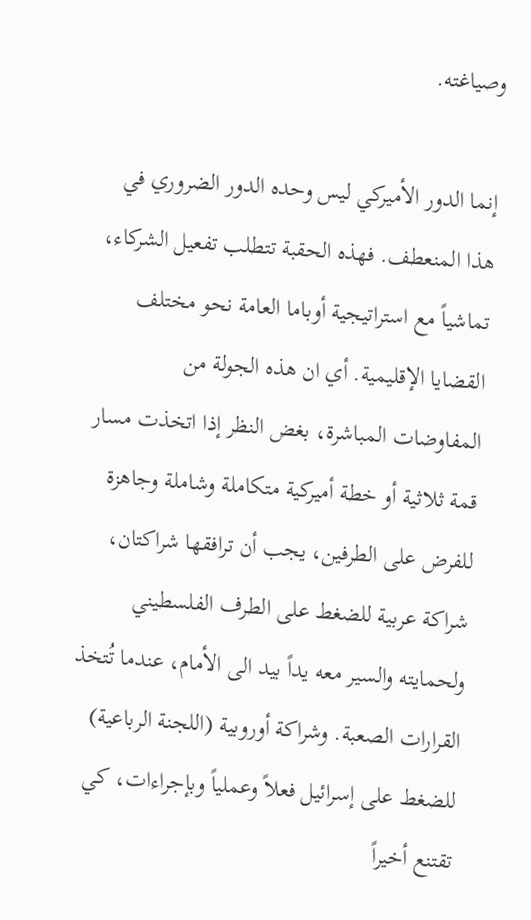وصياغته.

إنما الدور الأميركي ليس وحده الدور الضروري في هذا المنعطف. فهذه الحقبة تتطلب تفعيل الشركاء، تماشياً مع استراتيجية أوباما العامة نحو مختلف القضايا الإقليمية. أي ان هذه الجولة من المفاوضات المباشرة، بغض النظر إذا اتخذت مسار قمة ثلاثية أو خطة أميركية متكاملة وشاملة وجاهزة للفرض على الطرفين، يجب أن ترافقها شراكتان، شراكة عربية للضغط على الطرف الفلسطيني ولحمايته والسير معه يداً بيد الى الأمام، عندما تُتخذ القرارات الصعبة. وشراكة أوروبية (اللجنة الرباعية) للضغط على إسرائيل فعلاً وعملياً وبإجراءات، كي تقتنع أخيراً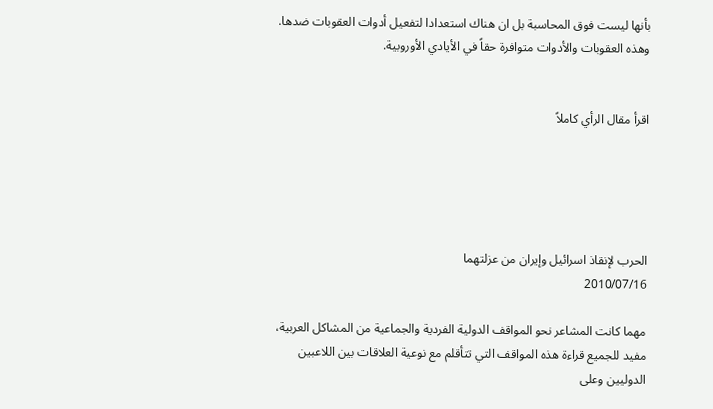بأنها ليست فوق المحاسبة بل ان هناك استعدادا لتفعيل أدوات العقوبات ضدها. وهذه العقوبات والأدوات متوافرة حقاً في الأيادي الأوروبية.


اقرأ مقال الرأي كاملاً





الحرب لإنقاذ اسرائيل وإيران من عزلتهما
2010/07/16

مهما كانت المشاعر نحو المواقف الدولية الفردية والجماعية من المشاكل العربية، مفيد للجميع قراءة هذه المواقف التي تتأقلم مع نوعية العلاقات بين اللاعبين الدوليين وعلى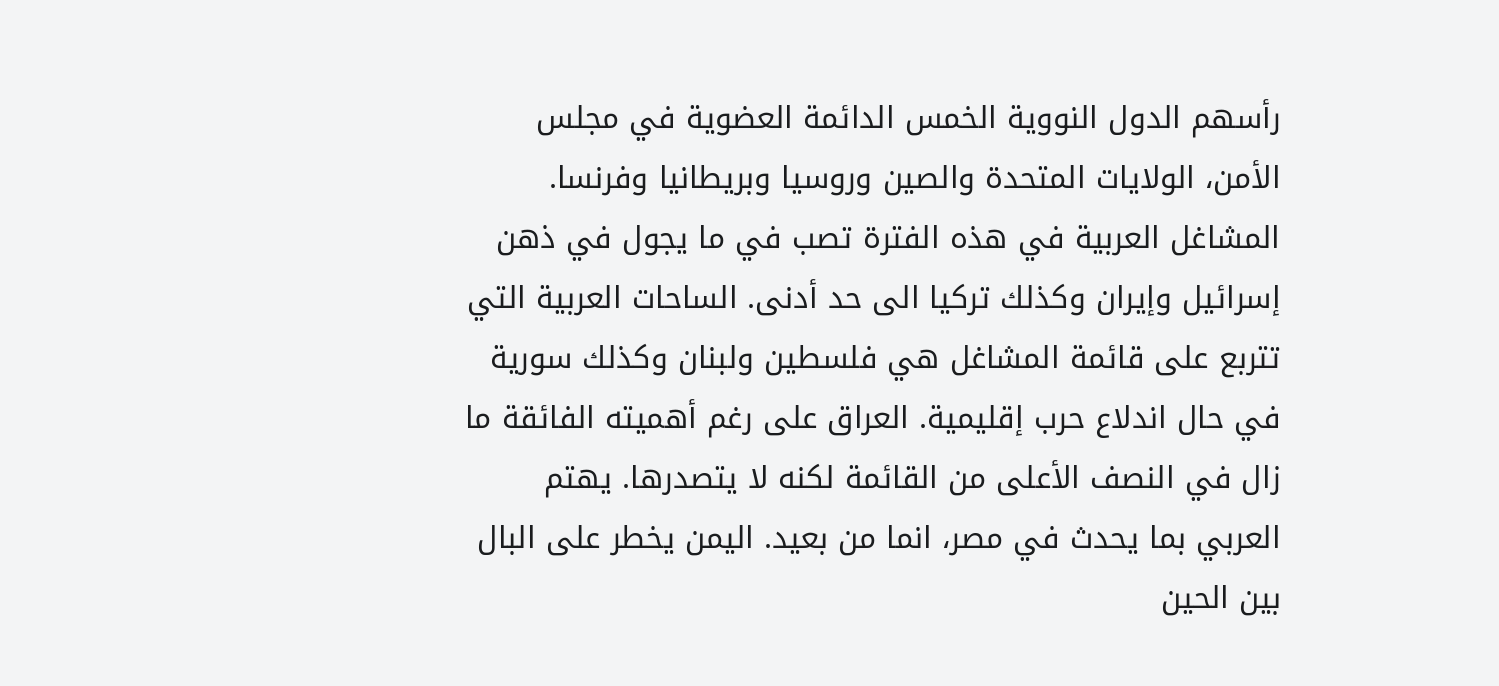رأسهم الدول النووية الخمس الدائمة العضوية في مجلس الأمن، الولايات المتحدة والصين وروسيا وبريطانيا وفرنسا. المشاغل العربية في هذه الفترة تصب في ما يجول في ذهن إسرائيل وإيران وكذلك تركيا الى حد أدنى. الساحات العربية التي تتربع على قائمة المشاغل هي فلسطين ولبنان وكذلك سورية في حال اندلاع حرب إقليمية. العراق على رغم أهميته الفائقة ما زال في النصف الأعلى من القائمة لكنه لا يتصدرها. يهتم العربي بما يحدث في مصر، انما من بعيد. اليمن يخطر على البال بين الحين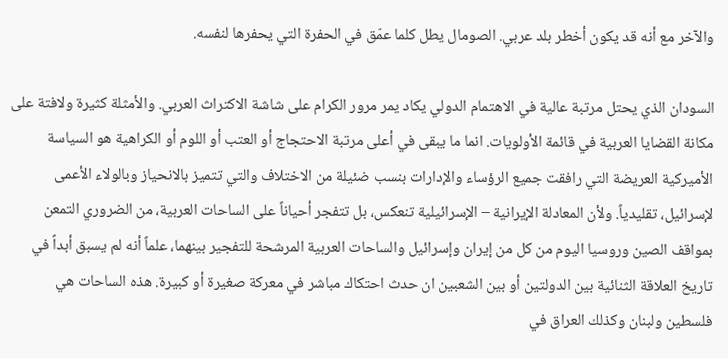والآخر مع أنه قد يكون أخطر بلد عربي. الصومال يطل كلما عمّق في الحفرة التي يحفرها لنفسه.

السودان الذي يحتل مرتبة عالية في الاهتمام الدولي يكاد يمر مرور الكرام على شاشة الاكتراث العربي. والأمثلة كثيرة ولافتة على مكانة القضايا العربية في قائمة الأولويات. انما ما يبقى في أعلى مرتبة الاحتجاج أو العتب أو اللوم أو الكراهية هو السياسة الأميركية العريضة التي رافقت جميع الرؤساء والإدارات بنسب ضئيلة من الاختلاف والتي تتميز بالانحياز وبالولاء الأعمى لإسرائيل، تقليدياً. ولأن المعادلة الإيرانية – الإسرائيلية تنعكس، بل تتفجر أحياناً على الساحات العربية، من الضروري التمعن بمواقف الصين وروسيا اليوم من كل من إيران وإسرائيل والساحات العربية المرشحة للتفجير بينهما، علماً أنه لم يسبق أبداً في تاريخ العلاقة الثنائية بين الدولتين أو بين الشعبين ان حدث احتكاك مباشر في معركة صغيرة أو كبيرة. هذه الساحات هي فلسطين ولبنان وكذلك العراق في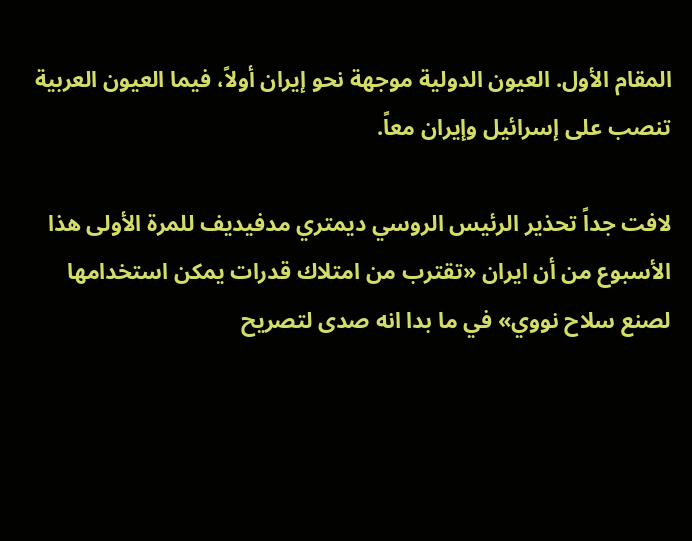المقام الأول. العيون الدولية موجهة نحو إيران أولاً، فيما العيون العربية تنصب على إسرائيل وإيران معاً.

لافت جداً تحذير الرئيس الروسي ديمتري مدفيديف للمرة الأولى هذا الأسبوع من أن ايران «تقترب من امتلاك قدرات يمكن استخدامها لصنع سلاح نووي» في ما بدا انه صدى لتصريح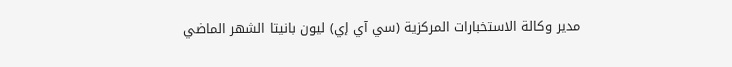مدير وكالة الاستخبارات المركزية (سي آي إي) ليون بانيتا الشهر الماضي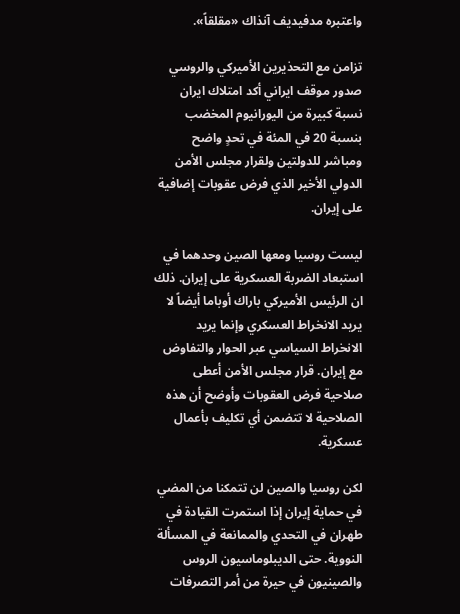واعتبره مدفيديف آنذاك «مقلقاً».

تزامن مع التحذيرين الأميركي والروسي صدور موقف ايراني أكد امتلاك ايران نسبة كبيرة من اليورانيوم المخضب بنسبة 20 في المئة في تحدٍ واضح ومباشر للدولتين ولقرار مجلس الأمن الدولي الأخير الذي فرض عقوبات إضافية على إيران.

ليست روسيا ومعها الصين وحدهما في استبعاد الضربة العسكرية على إيران. ذلك ان الرئيس الأميركي باراك أوباما أيضاً لا يريد الانخراط العسكري وإنما يريد الانخراط السياسي عبر الحوار والتفاوض مع إيران. قرار مجلس الأمن أعطى صلاحية فرض العقوبات وأوضح أن هذه الصلاحية لا تتضمن أي تكليف بأعمال عسكرية.

لكن روسيا والصين لن تتمكنا من المضي في حماية إيران إذا استمرت القيادة في طهران في التحدي والممانعة في المسألة النووية. حتى الديبلوماسيون الروس والصينيون في حيرة من أمر التصرفات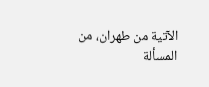الآتية من طهران، من المسألة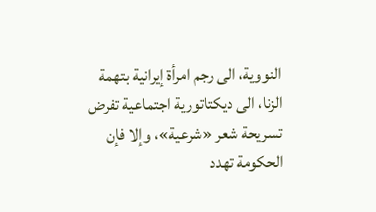النووية، الى رجم امرأة إيرانية بتهمة الزنا، الى ديكتاتورية اجتماعية تفرض تسريحة شعر «شرعية»، وإلا فإن الحكومة تهدد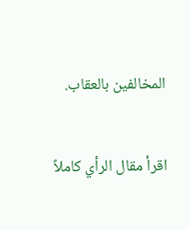المخالفين بالعقاب.


اقرأ مقال الرأي كاملاً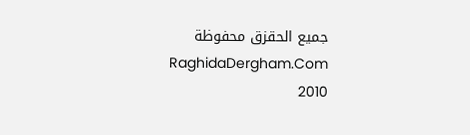جميع الحقزق محفوظة
RaghidaDergham.Com
2010